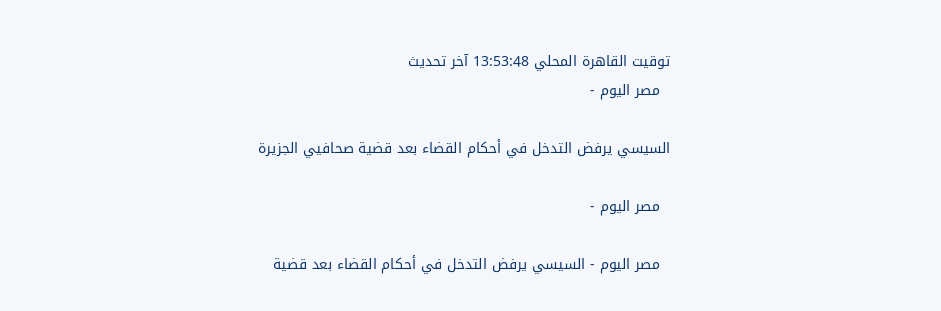توقيت القاهرة المحلي 13:53:48 آخر تحديث
  مصر اليوم -

السيسي يرفض التدخل في أحكام القضاء بعد قضية صحافيي الجزيرة

  مصر اليوم -

  مصر اليوم - السيسي يرفض التدخل في أحكام القضاء بعد قضية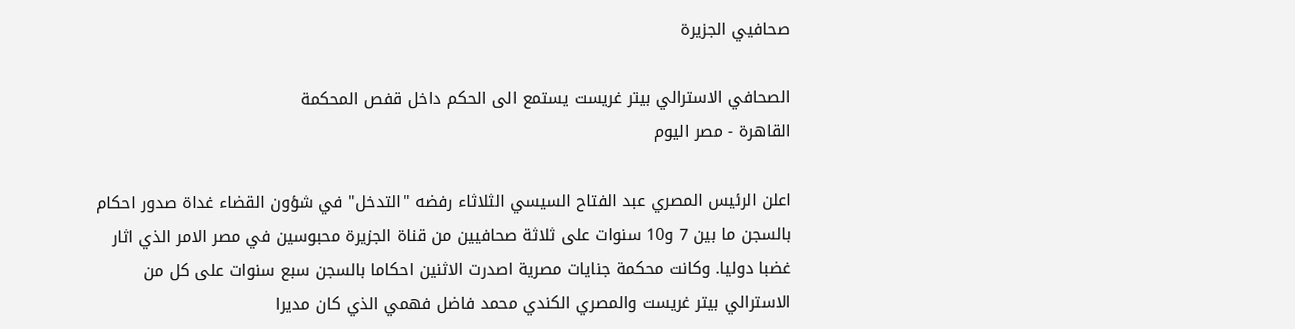صحافيي الجزيرة

الصحافي الاسترالي بيتر غريست يستمع الى الحكم داخل قفص المحكمة
القاهرة - مصر اليوم

اعلن الرئيس المصري عبد الفتاح السيسي الثلاثاء رفضه "التدخل" في شؤون القضاء غداة صدور احكام بالسجن ما بين 7 و10 سنوات على ثلاثة صحافيين من قناة الجزيرة محبوسين في مصر الامر الذي اثار غضبا دوليا. وكانت محكمة جنايات مصرية اصدرت الاثنين احكاما بالسجن سبع سنوات على كل من الاسترالي بيتر غريست والمصري الكندي محمد فاضل فهمي الذي كان مديرا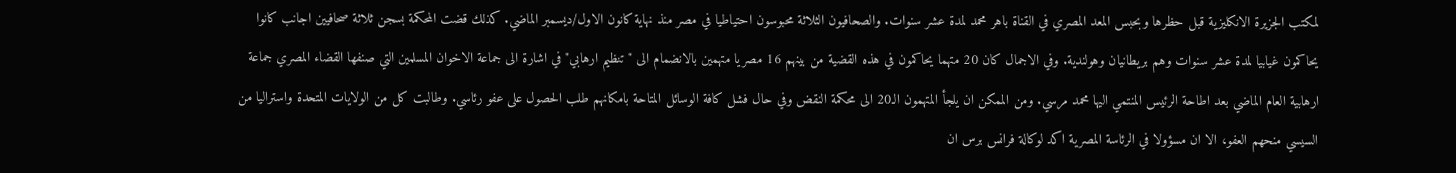لمكتب الجزيرة الانكليزية قبل حظرها وبحبس المعد المصري في القناة باهر محمد لمدة عشر سنوات. والصحافيون الثلاثة محبوسون احتياطيا في مصر منذ نهاية كانون الاول/ديسمبر الماضي. كذلك قضت المحكمة بسجن ثلاثة صحافيين اجانب كانوا يحاكمون غيابيا لمدة عشر سنوات وهم بريطانيان وهولندية. وفي الاجمال كان 20 متهما يحاكمون في هذه القضية من بينهم 16 مصريا متهمين بالانضمام الى "تنظيم ارهابي" في اشارة الى جماعة الاخوان المسلمين التي صنفها القضاء المصري جماعة ارهابية العام الماضي بعد اطاحة الرئيس المنتمي اليها محمد مرسي. ومن الممكن ان يلجأ المتهمون الـ20 الى محكمة النقض وفي حال فشل كافة الوسائل المتاحة بامكانهم طلب الحصول على عفو رئاسي. وطالبت كل من الولايات المتحدة واستراليا من السيسي منحهم العفو، الا ان مسؤولا في الرئاسة المصرية اكد لوكالة فرانس برس ان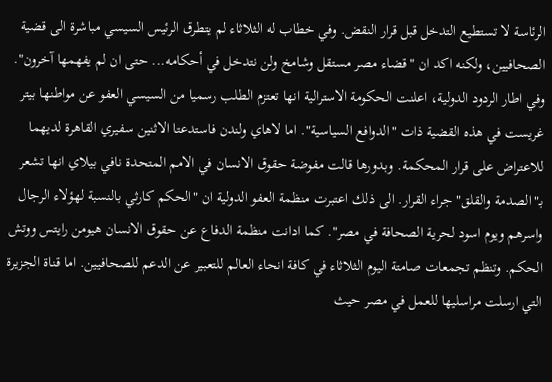الرئاسة لا تستطيع التدخل قبل قرار النقض. وفي خطاب له الثلاثاء لم يتطرق الرئيس السيسي مباشرة الى قضية الصحافيين، ولكنه اكد ان "قضاء مصر مستقل وشامخ ولن نتدخل في أحكامه... حتى ان لم يفهمها آخرون". وفي اطار الردود الدولية، اعلنت الحكومة الاسترالية انها تعتزم الطلب رسميا من السيسي العفو عن مواطنها بيتر غريست في هذه القضية ذات "الدوافع السياسية". اما لاهاي ولندن فاستدعتا الاثنين سفيري القاهرة لديهما للاعتراض على قرار المحكمة. وبدورها قالت مفوضة حقوق الانسان في الامم المتحدة نافي بيلاي انها تشعر بـ"الصدمة والقلق" جراء القرار. الى ذلك اعتبرت منظمة العفو الدولية ان "الحكم كارثي بالنسبة لهؤلاء الرجال واسرهم ويوم اسود لحرية الصحافة في مصر". كما ادانت منظمة الدفاع عن حقوق الانسان هيومن رايتس ووتش الحكم. وتنظم تجمعات صامتة اليوم الثلاثاء في كافة انحاء العالم للتعبير عن الدعم للصحافيين. اما قناة الجزيرة التي ارسلت مراسليها للعمل في مصر حيث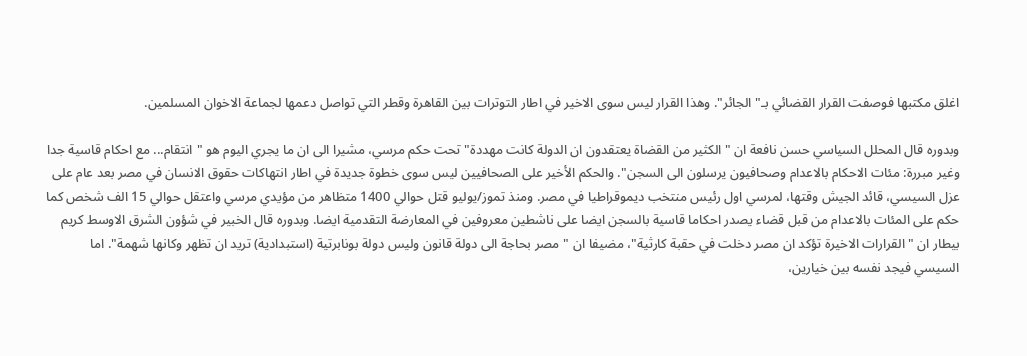اغلق مكتبها فوصفت القرار القضائي بـ"الجائر". وهذا القرار ليس سوى الاخير في اطار التوترات بين القاهرة وقطر التي تواصل دعمها لجماعة الاخوان المسلمين.

وبدوره قال المحلل السياسي حسن نافعة ان "الكثير من القضاة يعتقدون ان الدولة كانت مهددة" تحت حكم مرسي، مشيرا الى ان ما يجري اليوم هو "انتقام... مع احكام قاسية جدا وغير مبررة: مئات الاحكام بالاعدام وصحافيون يرسلون الى السجن". والحكم الأخير على الصحافيين ليس سوى خطوة جديدة في اطار انتهاكات حقوق الانسان في مصر بعد عام على عزل السيسي، قائد الجيش وقتها، لمرسي اول رئيس منتخب ديموقراطيا في مصر. ومنذ تموز/يوليو قتل حوالي 1400 متظاهر من مؤيدي مرسي واعتقل حوالي 15 الف شخص كما حكم على المئات بالاعدام من قبل قضاء يصدر احكاما قاسية بالسجن ايضا على ناشطين معروفين في المعارضة التقدمية ايضا. وبدوره قال الخبير في شؤون الشرق الاوسط كريم بيطار ان "القرارات الاخيرة تؤكد ان مصر دخلت في حقبة كارثية"، مضيفا ان "مصر بحاجة الى دولة قانون وليس دولة بونابرتية (استبدادية) تريد ان تظهر وكانها شهمة". اما السيسي فيجد نفسه بين خيارين،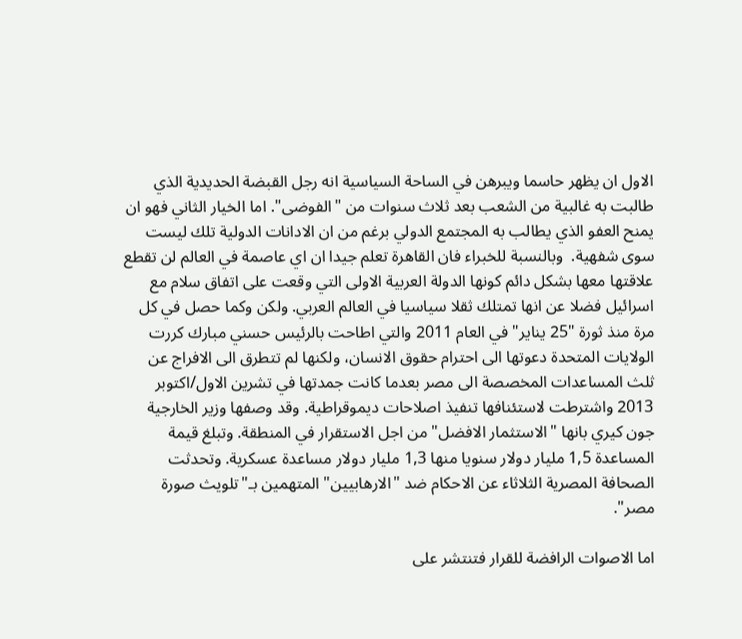الاول ان يظهر حاسما ويبرهن في الساحة السياسية انه رجل القبضة الحديدية الذي طالبت به غالبية من الشعب بعد ثلاث سنوات من "الفوضى". اما الخيار الثاني فهو ان يمنح العفو الذي يطالب به المجتمع الدولي برغم من ان الادانات الدولية تلك ليست سوى شفهية.  وبالنسبة للخبراء فان القاهرة تعلم جيدا ان اي عاصمة في العالم لن تقطع علاقتها معها بشكل دائم كونها الدولة العربية الاولى التي وقعت على اتفاق سلام مع اسرائيل فضلا عن انها تمتلك ثقلا سياسيا في العالم العربي. ولكن وكما حصل في كل مرة منذ ثورة "25 يناير" في العام 2011 والتي اطاحت بالرئيس حسني مبارك كررت الولايات المتحدة دعوتها الى احترام حقوق الانسان، ولكنها لم تتطرق الى الافراج عن ثلث المساعدات المخصصة الى مصر بعدما كانت جمدتها في تشرين الاول/اكتوبر 2013 واشترطت لاستئنافها تنفيذ اصلاحات ديموقراطية. وقد وصفها وزير الخارجية جون كيري بانها "الاستثمار الافضل" من اجل الاستقرار في المنطقة. وتبلغ قيمة المساعدة 1,5 مليار دولار سنويا منها 1,3 مليار دولار مساعدة عسكرية. وتحدثت الصحافة المصرية الثلاثاء عن الاحكام ضد "الارهابيين" المتهمين بـ"تلويث صورة مصر".

اما الاصوات الرافضة للقرار فتنتشر على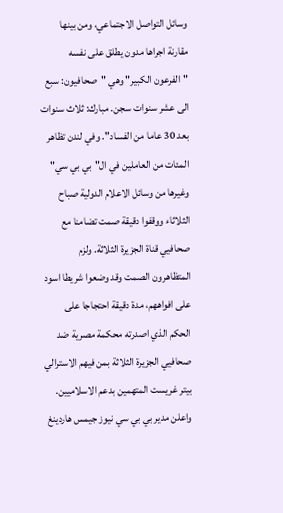وسائل التواصل الاجتماعي، ومن بينها مقارنة اجراها مدون يطلق على نفسه "الفرعون الكبير" وهي "صحافيون: سبع الى عشر سنوات سجن. مبارك: ثلاث سنوات بعد 30 عاما من الفساد". وفي لندن تظاهر المئات من العاملين في ال"بي بي سي" وغيرها من وسائل الاعلام الدولية صباح الثلاثاء ووقفوا دقيقة صمت تضامنا مع صحافيي قناة الجزيرة الثلاثة. ولزم المتظاهرون الصمت وقد وضعوا شريطا اسود على افواههم، مدة دقيقة احتجاجا على الحكم الذي اصدرته محكمة مصرية ضد صحافيي الجزيرة الثلاثة بمن فيهم الاسترالي بيتر غريست المتهمين بدعم الاسلاميين. واعلن مدير بي بي سي نيوز جيمس هاردينغ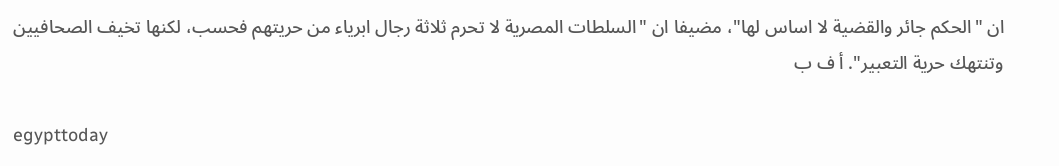ان "الحكم جائر والقضية لا اساس لها"، مضيفا ان "السلطات المصرية لا تحرم ثلاثة رجال ابرياء من حريتهم فحسب، لكنها تخيف الصحافيين وتنتهك حرية التعبير". أ ف ب

egypttoday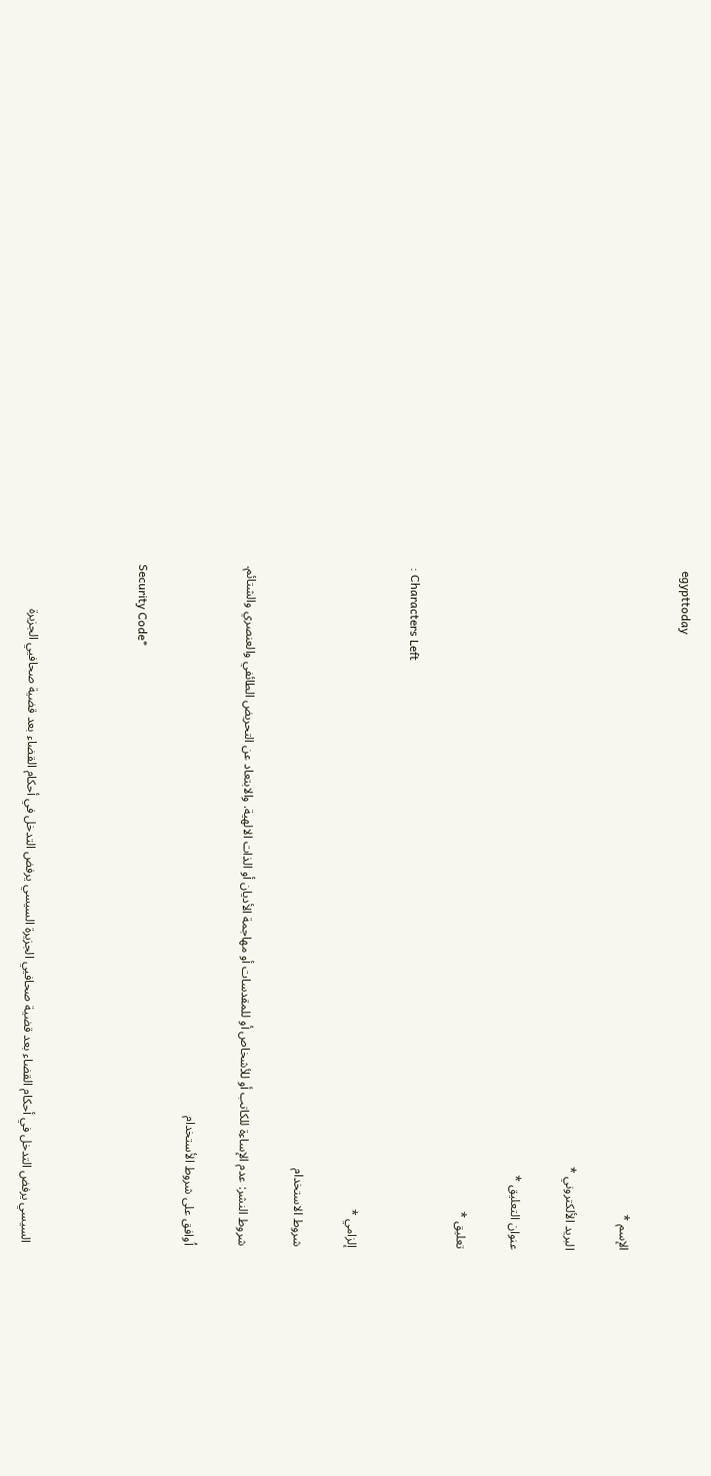egypttoday

الإسم *

البريد الألكتروني *

عنوان التعليق *

تعليق *

: Characters Left

إلزامي *

شروط الاستخدام

شروط النشر: عدم الإساءة للكاتب أو للأشخاص أو للمقدسات أو مهاجمة الأديان أو الذات الالهية. والابتعاد عن التحريض الطائفي والعنصري والشتائم.

اُوافق على شروط الأستخدام

Security Code*



السيسي يرفض التدخل في أحكام القضاء بعد قضية صحافيي الجزيرة السيسي يرفض التدخل في أحكام القضاء بعد قضية صحافيي الجزيرة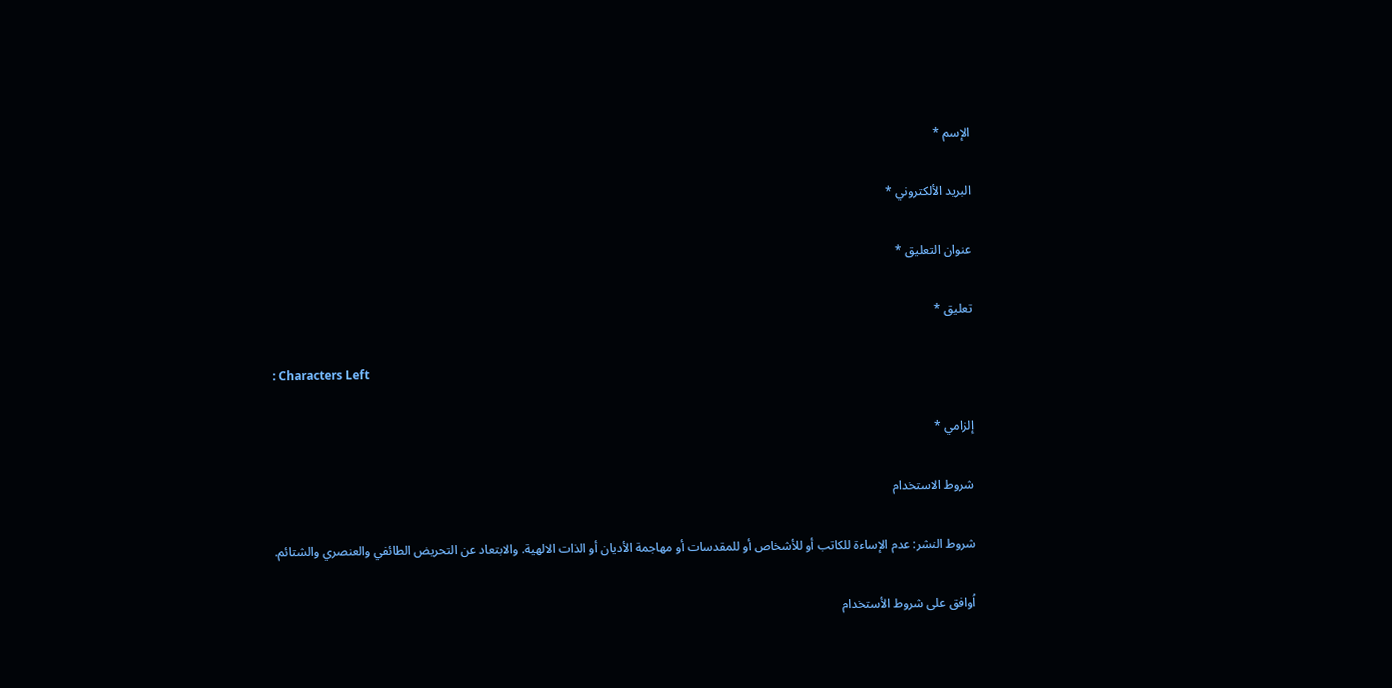الإسم *

البريد الألكتروني *

عنوان التعليق *

تعليق *

: Characters Left

إلزامي *

شروط الاستخدام

شروط النشر: عدم الإساءة للكاتب أو للأشخاص أو للمقدسات أو مهاجمة الأديان أو الذات الالهية. والابتعاد عن التحريض الطائفي والعنصري والشتائم.

اُوافق على شروط الأستخدام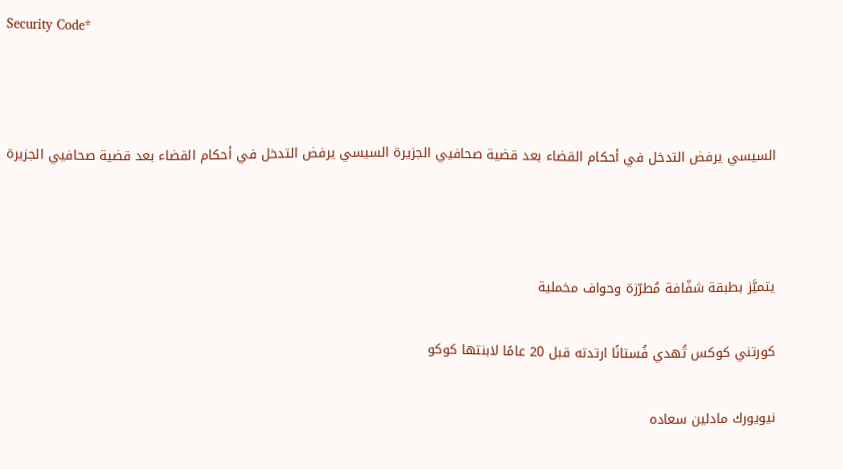Security Code*



السيسي يرفض التدخل في أحكام القضاء بعد قضية صحافيي الجزيرة السيسي يرفض التدخل في أحكام القضاء بعد قضية صحافيي الجزيرة



يتميَّز بطبقة شفّافة مُطرّزة وحواف مخملية

كورتني كوكس تُهدي فُستانًا ارتدته قبل 20 عامًا لابنتها كوكو

نيويورك مادلين سعاده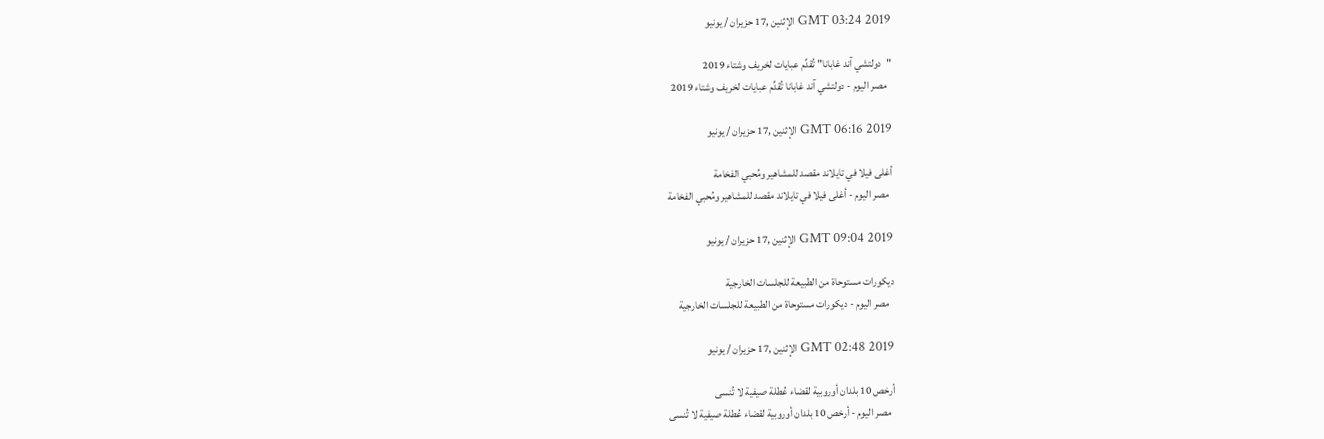GMT 03:24 2019 الإثنين ,17 حزيران / يونيو

"دولتشي آند غابانا" تُقدِّم عبايات لخريف وشتاء 2019
  مصر اليوم - دولتشي آند غابانا تُقدِّم عبايات لخريف وشتاء 2019

GMT 06:16 2019 الإثنين ,17 حزيران / يونيو

أغلى فيلا في تايلاند مقصد للمشاهير ومُحبي الفخامة
  مصر اليوم - أغلى فيلا في تايلاند مقصد للمشاهير ومُحبي الفخامة

GMT 09:04 2019 الإثنين ,17 حزيران / يونيو

ديكورات مستوحاة من الطبيعة للجلسات الخارجية
  مصر اليوم - ديكورات مستوحاة من الطبيعة للجلسات الخارجية

GMT 02:48 2019 الإثنين ,17 حزيران / يونيو

أرخص 10 بلدان أوروبية لقضاء عُطلة صيفية لا تُنسى
  مصر اليوم - أرخص 10 بلدان أوروبية لقضاء عُطلة صيفية لا تُنسى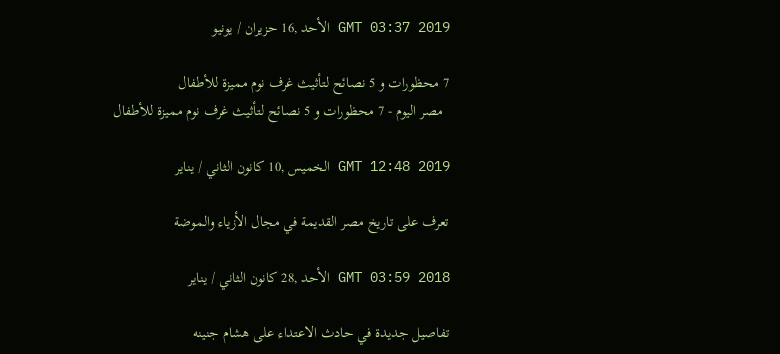GMT 03:37 2019 الأحد ,16 حزيران / يونيو

7 محظورات و 5 نصائح لتأثيث غرف نوم مميزة للأطفال
  مصر اليوم - 7 محظورات و 5 نصائح لتأثيث غرف نوم مميزة للأطفال

GMT 12:48 2019 الخميس ,10 كانون الثاني / يناير

تعرف على تاريخ مصر القديمة في مجال الأزياء والموضة

GMT 03:59 2018 الأحد ,28 كانون الثاني / يناير

تفاصيل جديدة في حادث الاعتداء على هشام جنينه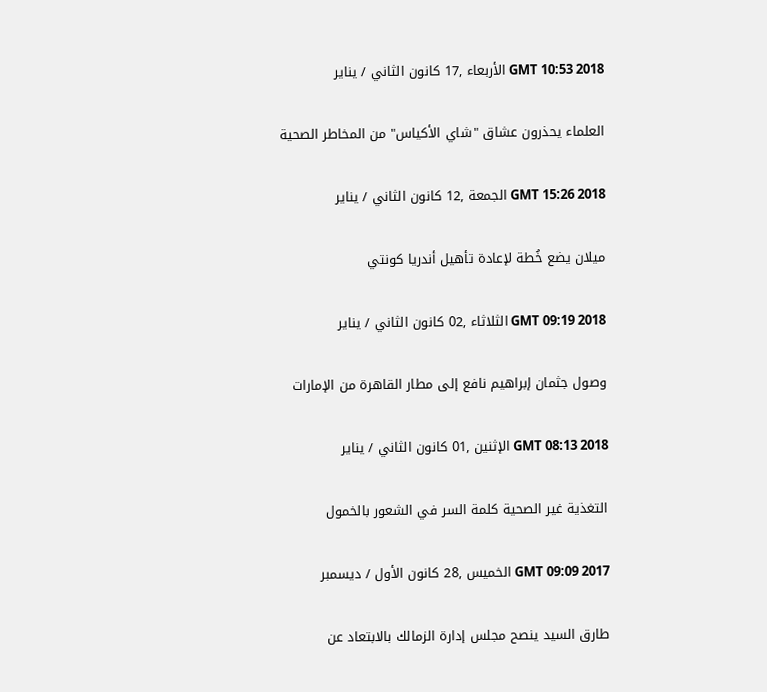GMT 10:53 2018 الأربعاء ,17 كانون الثاني / يناير

العلماء يحذرون عشاق "شاي الأكياس" من المخاطر الصحية

GMT 15:26 2018 الجمعة ,12 كانون الثاني / يناير

ميلان يضع خُطة لإعادة تأهيل أندريا كونتي

GMT 09:19 2018 الثلاثاء ,02 كانون الثاني / يناير

وصول جثمان إبراهيم نافع إلى مطار القاهرة من الإمارات

GMT 08:13 2018 الإثنين ,01 كانون الثاني / يناير

التغذية غير الصحية كلمة السر في الشعور بالخمول

GMT 09:09 2017 الخميس ,28 كانون الأول / ديسمبر

طارق السيد ينصح مجلس إدارة الزمالك بالابتعاد عن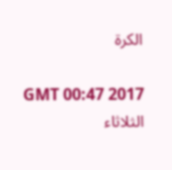الكرة

GMT 00:47 2017 الثلاثاء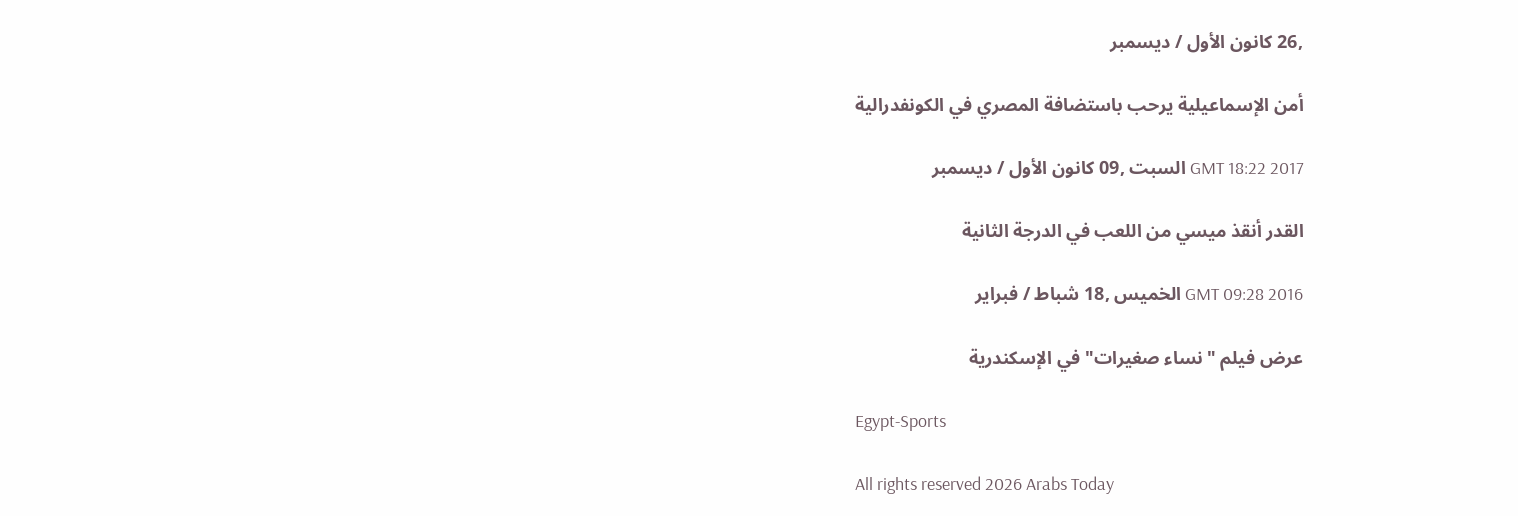,26 كانون الأول / ديسمبر

أمن الإسماعيلية يرحب باستضافة المصري في الكونفدرالية

GMT 18:22 2017 السبت ,09 كانون الأول / ديسمبر

القدر أنقذ ميسي من اللعب في الدرجة الثانية

GMT 09:28 2016 الخميس ,18 شباط / فبراير

عرض فيلم "نساء صغيرات" في الإسكندرية

Egypt-Sports

All rights reserved 2026 Arabs Today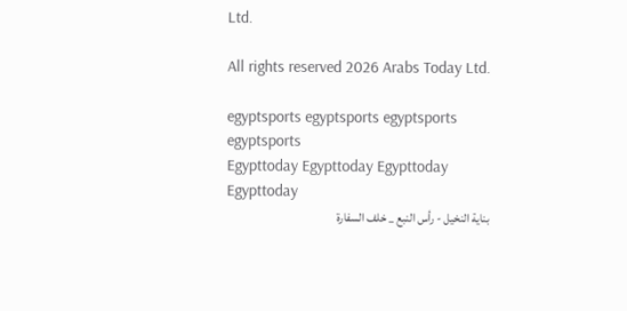Ltd.

All rights reserved 2026 Arabs Today Ltd.

egyptsports egyptsports egyptsports egyptsports
Egypttoday Egypttoday Egypttoday
Egypttoday
بناية النخيل - رأس النبع _ خلف السفارة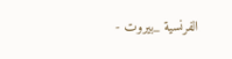الفرنسية _بيروت -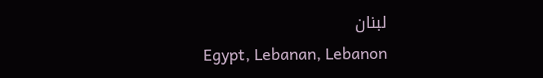لبنان
Egypt, Lebanan, Lebanon